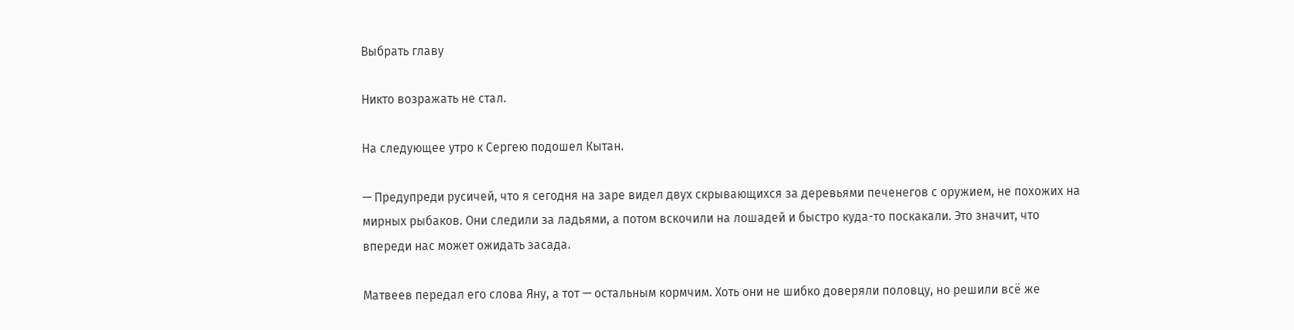Выбрать главу

Никто возражать не стал.

На следующее утро к Сергею подошел Кытан.

— Предупреди русичей, что я сегодня на заре видел двух скрывающихся за деревьями печенегов с оружием, не похожих на мирных рыбаков. Они следили за ладьями, а потом вскочили на лошадей и быстро куда-то поскакали. Это значит, что впереди нас может ожидать засада.

Матвеев передал его слова Яну, а тот — остальным кормчим. Хоть они не шибко доверяли половцу, но решили всё же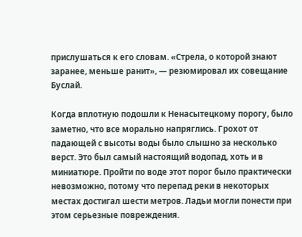прислушаться к его словам. «Стрела, о которой знают заранее, меньше ранит», — резюмировал их совещание Буслай.

Когда вплотную подошли к Ненасытецкому порогу, было заметно, что все морально напряглись. Грохот от падающей с высоты воды было слышно за несколько верст. Это был самый настоящий водопад, хоть и в миниатюре. Пройти по воде этот порог было практически невозможно, потому что перепад реки в некоторых местах достигал шести метров. Ладьи могли понести при этом серьезные повреждения.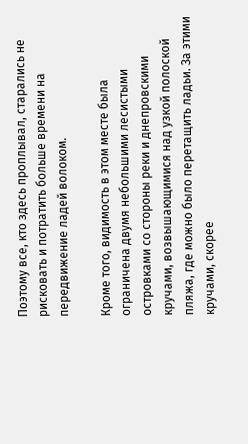Поэтому все, кто здесь проплывал, старались не рисковать и потратить больше времени на передвижение ладей волоком.

Кроме того, видимость в этом месте была ограничена двумя небольшими лесистыми островками со стороны реки и днепровскими кручами, возвышающимися над узкой полоской пляжа, где можно было перетащить ладьи. За этими кручами, скорее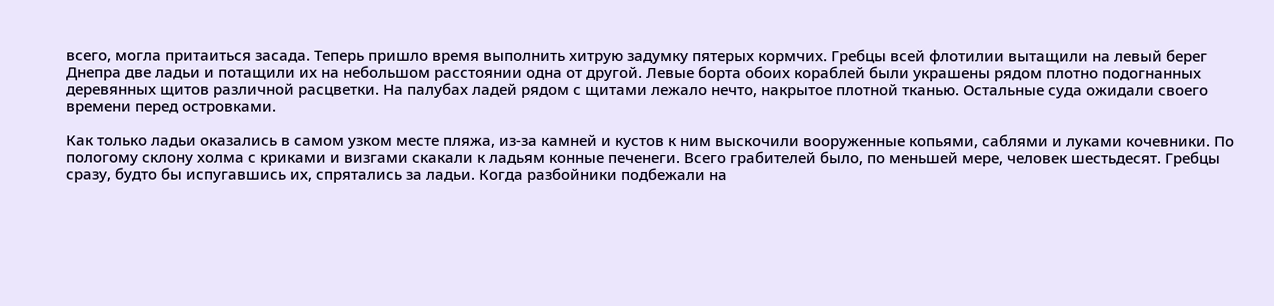всего, могла притаиться засада. Теперь пришло время выполнить хитрую задумку пятерых кормчих. Гребцы всей флотилии вытащили на левый берег Днепра две ладьи и потащили их на небольшом расстоянии одна от другой. Левые борта обоих кораблей были украшены рядом плотно подогнанных деревянных щитов различной расцветки. На палубах ладей рядом с щитами лежало нечто, накрытое плотной тканью. Остальные суда ожидали своего времени перед островками.

Как только ладьи оказались в самом узком месте пляжа, из-за камней и кустов к ним выскочили вооруженные копьями, саблями и луками кочевники. По пологому склону холма с криками и визгами скакали к ладьям конные печенеги. Всего грабителей было, по меньшей мере, человек шестьдесят. Гребцы сразу, будто бы испугавшись их, спрятались за ладьи. Когда разбойники подбежали на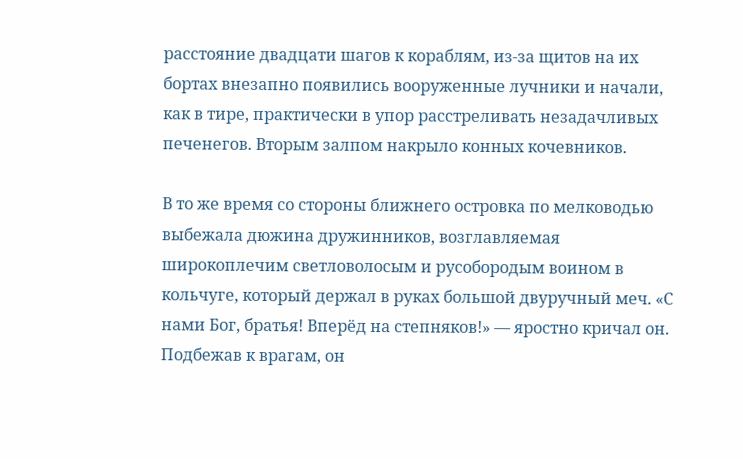расстояние двадцати шагов к кораблям, из-за щитов на их бортах внезапно появились вооруженные лучники и начали, как в тире, практически в упор расстреливать незадачливых печенегов. Вторым залпом накрыло конных кочевников.

В то же время со стороны ближнего островка по мелководью выбежала дюжина дружинников, возглавляемая широкоплечим светловолосым и русобородым воином в кольчуге, который держал в руках большой двуручный меч. «С нами Бог, братья! Вперёд на степняков!» — яростно кричал он. Подбежав к врагам, он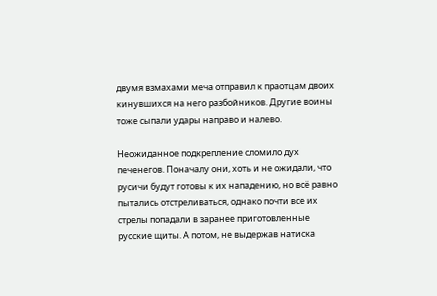двумя взмахами меча отправил к праотцам двоих кинувшихся на него разбойников. Другие воины тоже сыпали удары направо и налево.

Неожиданное подкрепление сломило дух печенегов. Поначалу они, хоть и не ожидали, что русичи будут готовы к их нападению, но всё равно пытались отстреливаться, однако почти все их стрелы попадали в заранее приготовленные русские щиты. А потом, не выдержав натиска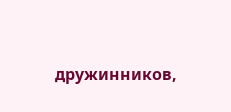дружинников,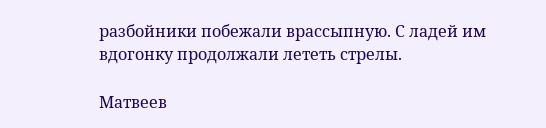разбойники побежали врассыпную. С ладей им вдогонку продолжали лететь стрелы.

Матвеев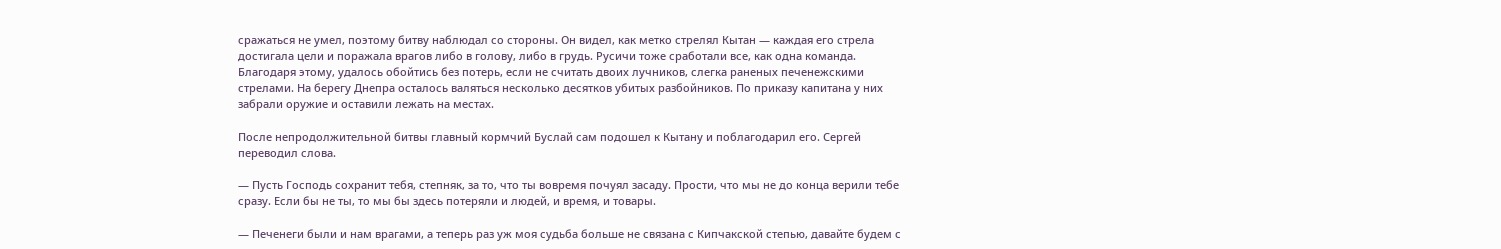сражаться не умел, поэтому битву наблюдал со стороны. Он видел, как метко стрелял Кытан — каждая его стрела достигала цели и поражала врагов либо в голову, либо в грудь. Русичи тоже сработали все, как одна команда. Благодаря этому, удалось обойтись без потерь, если не считать двоих лучников, слегка раненых печенежскими стрелами. На берегу Днепра осталось валяться несколько десятков убитых разбойников. По приказу капитана у них забрали оружие и оставили лежать на местах.

После непродолжительной битвы главный кормчий Буслай сам подошел к Кытану и поблагодарил его. Сергей переводил слова.

— Пусть Господь сохранит тебя, степняк, за то, что ты вовремя почуял засаду. Прости, что мы не до конца верили тебе сразу. Если бы не ты, то мы бы здесь потеряли и людей, и время, и товары.

— Печенеги были и нам врагами, а теперь раз уж моя судьба больше не связана с Кипчакской степью, давайте будем с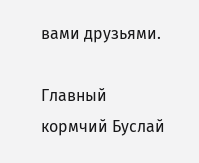вами друзьями.

Главный кормчий Буслай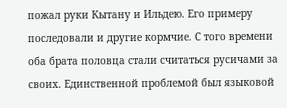пожал руки Кытану и Ильдею. Его примеру последовали и другие кормчие. С того времени оба брата половца стали считаться русичами за своих. Единственной проблемой был языковой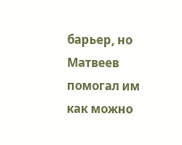барьер, но Матвеев помогал им как можно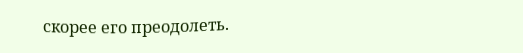скорее его преодолеть.